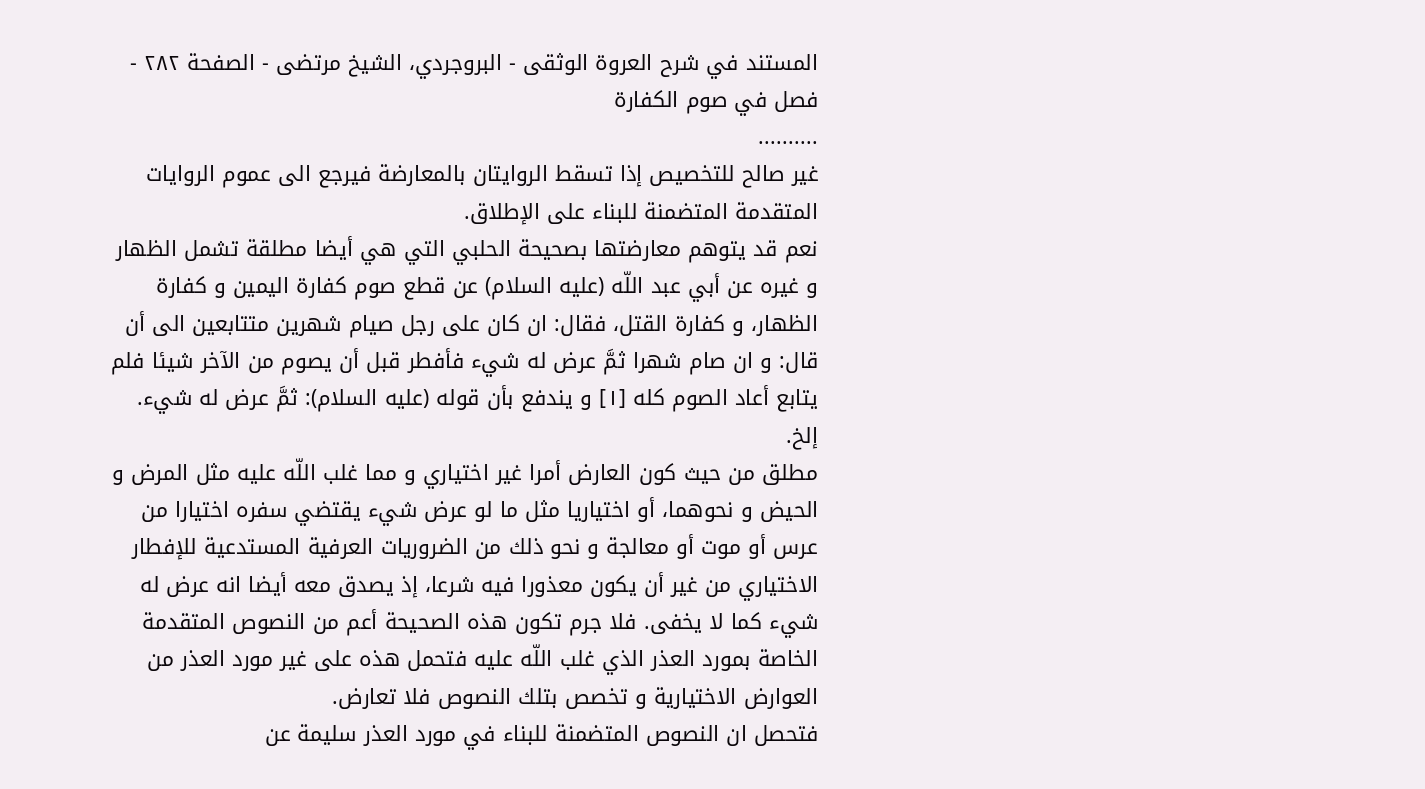المستند في شرح العروة الوثقى - البروجردي، الشيخ مرتضى - الصفحة ٢٨٢ - فصل في صوم الكفارة
..........
غير صالح للتخصيص إذا تسقط الروايتان بالمعارضة فيرجع الى عموم الروايات المتقدمة المتضمنة للبناء على الإطلاق.
نعم قد يتوهم معارضتها بصحيحة الحلبي التي هي أيضا مطلقة تشمل الظهار و غيره عن أبي عبد اللّه (عليه السلام) عن قطع صوم كفارة اليمين و كفارة الظهار، و كفارة القتل، فقال: ان كان على رجل صيام شهرين متتابعين الى أن قال: و ان صام شهرا ثمَّ عرض له شيء فأفطر قبل أن يصوم من الآخر شيئا فلم يتابع أعاد الصوم كله [١] و يندفع بأن قوله (عليه السلام): ثمَّ عرض له شيء. إلخ.
مطلق من حيث كون العارض أمرا غير اختياري و مما غلب اللّه عليه مثل المرض و الحيض و نحوهما، أو اختياريا مثل ما لو عرض شيء يقتضي سفره اختيارا من عرس أو موت أو معالجة و نحو ذلك من الضروريات العرفية المستدعية للإفطار الاختياري من غير أن يكون معذورا فيه شرعا، إذ يصدق معه أيضا انه عرض له شيء كما لا يخفى. فلا جرم تكون هذه الصحيحة أعم من النصوص المتقدمة الخاصة بمورد العذر الذي غلب اللّه عليه فتحمل هذه على غير مورد العذر من العوارض الاختيارية و تخصص بتلك النصوص فلا تعارض.
فتحصل ان النصوص المتضمنة للبناء في مورد العذر سليمة عن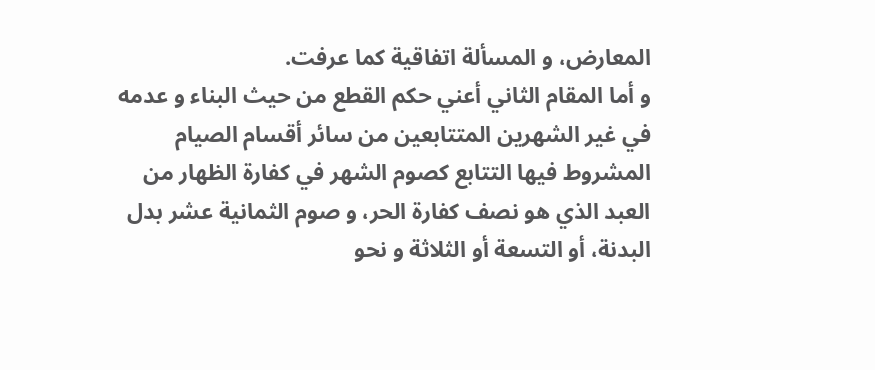المعارض، و المسألة اتفاقية كما عرفت.
و أما المقام الثاني أعني حكم القطع من حيث البناء و عدمه في غير الشهرين المتتابعين من سائر أقسام الصيام المشروط فيها التتابع كصوم الشهر في كفارة الظهار من العبد الذي هو نصف كفارة الحر، و صوم الثمانية عشر بدل البدنة، أو التسعة أو الثلاثة و نحو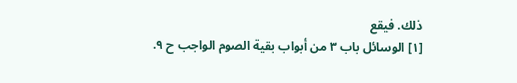ذلك. فيقع
[١] الوسائل باب ٣ من أبواب بقية الصوم الواجب ح ٩.